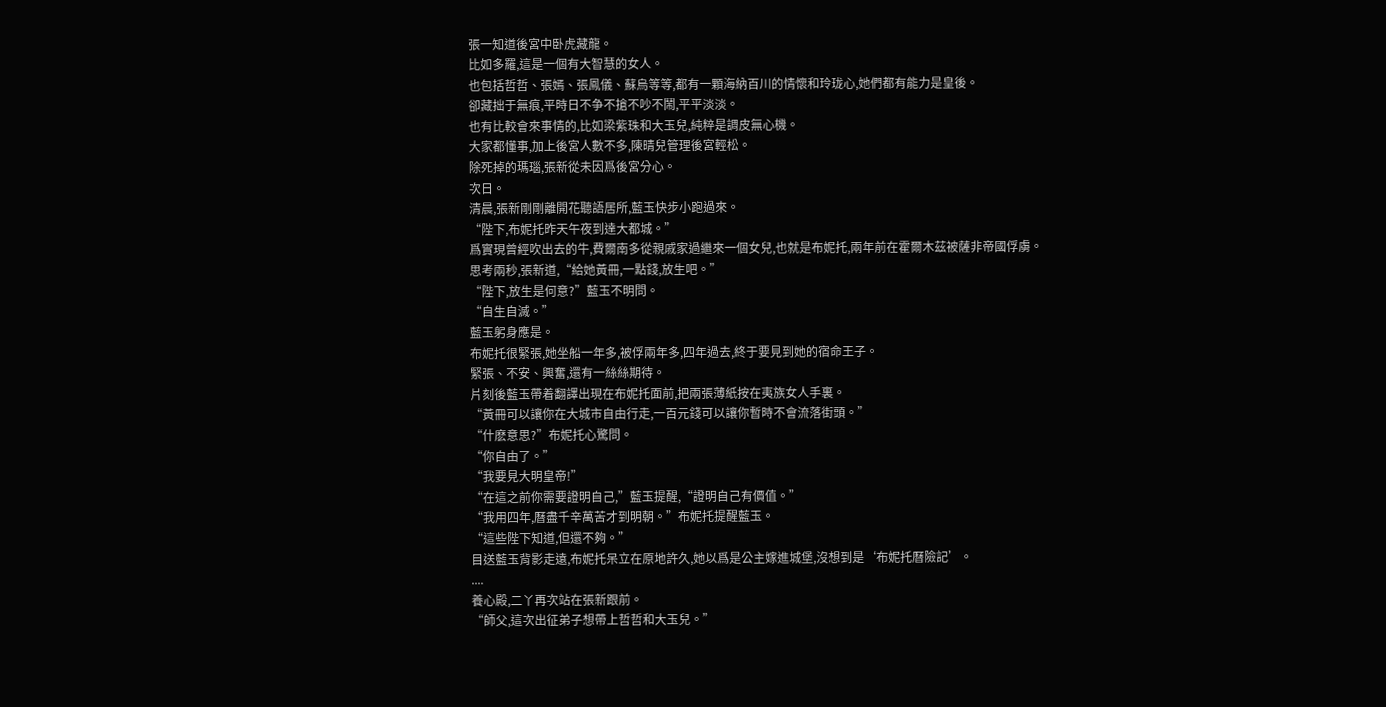張一知道後宮中卧虎藏龍。
比如多羅,這是一個有大智慧的女人。
也包括哲哲、張嫣、張鳳儀、蘇烏等等,都有一顆海納百川的情懷和玲珑心,她們都有能力是皇後。
卻藏拙于無痕,平時日不争不搶不吵不鬧,平平淡淡。
也有比較會來事情的,比如梁紫珠和大玉兒,純粹是調皮無心機。
大家都懂事,加上後宮人數不多,陳晴兒管理後宮輕松。
除死掉的瑪瑙,張新從未因爲後宮分心。
次日。
清晨,張新剛剛離開花聽語居所,藍玉快步小跑過來。
“陛下,布妮托昨天午夜到達大都城。”
爲實現曾經吹出去的牛,費爾南多從親戚家過繼來一個女兒,也就是布妮托,兩年前在霍爾木茲被薩非帝國俘虜。
思考兩秒,張新道,“給她黃冊,一點錢,放生吧。”
“陛下,放生是何意?”藍玉不明問。
“自生自滅。”
藍玉躬身應是。
布妮托很緊張,她坐船一年多,被俘兩年多,四年過去,終于要見到她的宿命王子。
緊張、不安、興奮,還有一絲絲期待。
片刻後藍玉帶着翻譯出現在布妮托面前,把兩張薄紙按在夷族女人手裏。
“黃冊可以讓你在大城市自由行走,一百元錢可以讓你暫時不會流落街頭。”
“什麽意思?”布妮托心驚問。
“你自由了。”
“我要見大明皇帝!”
“在這之前你需要證明自己,”藍玉提醒,“證明自己有價值。”
“我用四年,曆盡千辛萬苦才到明朝。”布妮托提醒藍玉。
“這些陛下知道,但還不夠。”
目送藍玉背影走遠,布妮托呆立在原地許久,她以爲是公主嫁進城堡,沒想到是‘布妮托曆險記’。
....
養心殿,二丫再次站在張新跟前。
“師父,這次出征弟子想帶上哲哲和大玉兒。”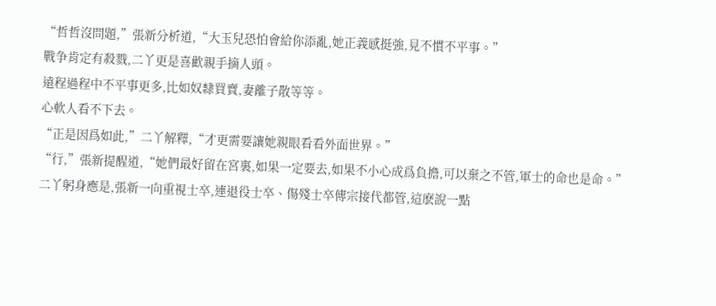“哲哲沒問題,”張新分析道,“大玉兒恐怕會給你添亂,她正義感挺強,見不慣不平事。”
戰争肯定有殺戮,二丫更是喜歡親手摘人頭。
遠程過程中不平事更多,比如奴隸買賣,妻離子散等等。
心軟人看不下去。
“正是因爲如此,”二丫解釋,“才更需要讓她親眼看看外面世界。”
“行,”張新提醒道,“她們最好留在宮裏,如果一定要去,如果不小心成爲負擔,可以棄之不管,軍士的命也是命。”
二丫躬身應是,張新一向重視士卒,連退役士卒、傷殘士卒傳宗接代都管,這麽說一點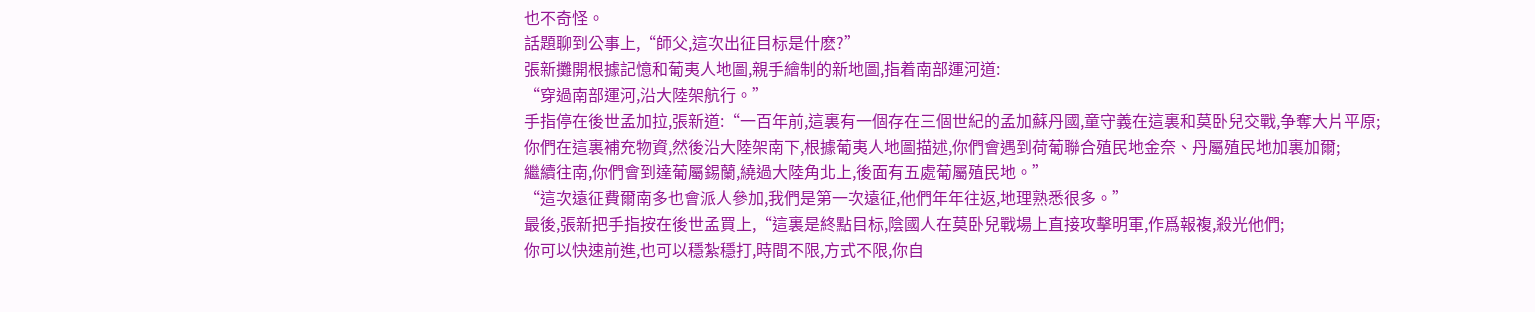也不奇怪。
話題聊到公事上,“師父,這次出征目标是什麽?”
張新攤開根據記憶和葡夷人地圖,親手繪制的新地圖,指着南部運河道:
“穿過南部運河,沿大陸架航行。”
手指停在後世孟加拉,張新道:“一百年前,這裏有一個存在三個世紀的孟加蘇丹國,童守義在這裏和莫卧兒交戰,争奪大片平原;
你們在這裏補充物資,然後沿大陸架南下,根據葡夷人地圖描述,你們會遇到荷葡聯合殖民地金奈、丹屬殖民地加裏加爾;
繼續往南,你們會到達葡屬錫蘭,繞過大陸角北上,後面有五處葡屬殖民地。”
“這次遠征費爾南多也會派人參加,我們是第一次遠征,他們年年往返,地理熟悉很多。”
最後,張新把手指按在後世孟買上,“這裏是終點目标,陰國人在莫卧兒戰場上直接攻擊明軍,作爲報複,殺光他們;
你可以快速前進,也可以穩紮穩打,時間不限,方式不限,你自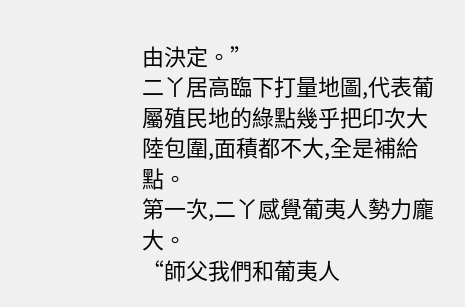由決定。”
二丫居高臨下打量地圖,代表葡屬殖民地的綠點幾乎把印次大陸包圍,面積都不大,全是補給點。
第一次,二丫感覺葡夷人勢力龐大。
“師父我們和葡夷人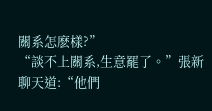關系怎麽樣?”
“談不上關系,生意罷了。”張新聊天道:“他們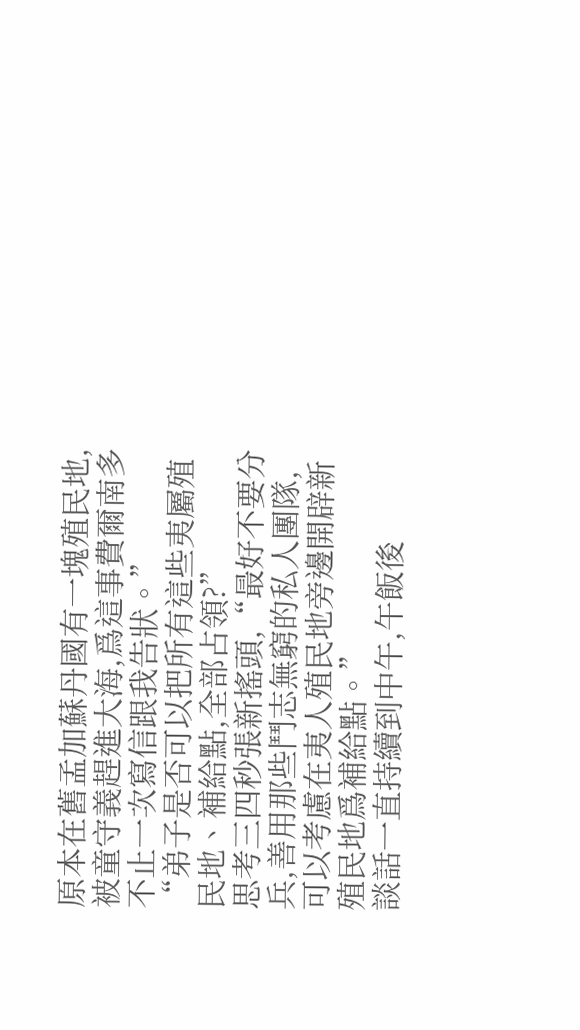原本在舊孟加蘇丹國有一塊殖民地,被童守義趕進大海,爲這事費爾南多不止一次寫信跟我告狀。”
“弟子是否可以把所有這些夷屬殖民地、補給點,全部占領?”
思考三四秒張新搖頭,“最好不要分兵,善用那些鬥志無窮的私人團隊,可以考慮在夷人殖民地旁邊開辟新殖民地爲補給點。”
談話一直持續到中午,午飯後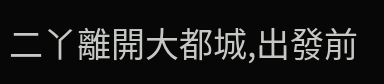二丫離開大都城,出發前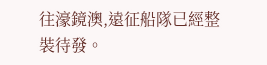往濠鏡澳,遠征船隊已經整裝待發。